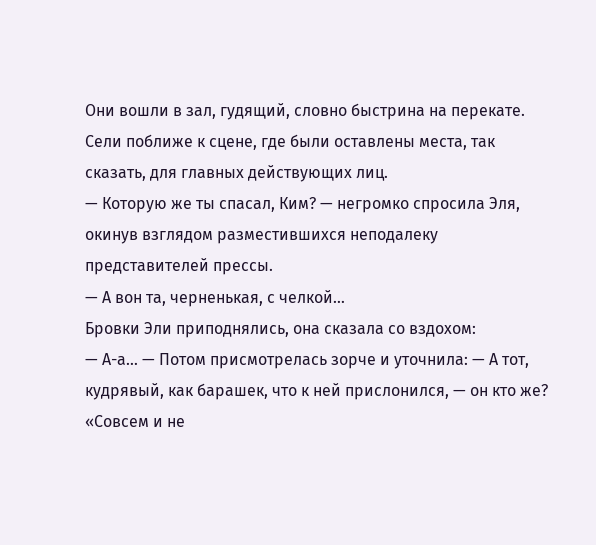Они вошли в зал, гудящий, словно быстрина на перекате. Сели поближе к сцене, где были оставлены места, так сказать, для главных действующих лиц.
— Которую же ты спасал, Ким? — негромко спросила Эля, окинув взглядом разместившихся неподалеку представителей прессы.
— А вон та, черненькая, с челкой…
Бровки Эли приподнялись, она сказала со вздохом:
— А-а… — Потом присмотрелась зорче и уточнила: — А тот, кудрявый, как барашек, что к ней прислонился, — он кто же?
«Совсем и не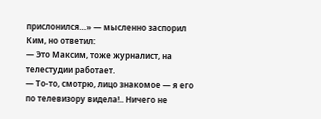прислонился…» — мысленно заспорил Ким, но ответил:
— Это Максим, тоже журналист, на телестудии работает.
— То-то, смотрю, лицо знакомое — я его по телевизору видела!.. Ничего не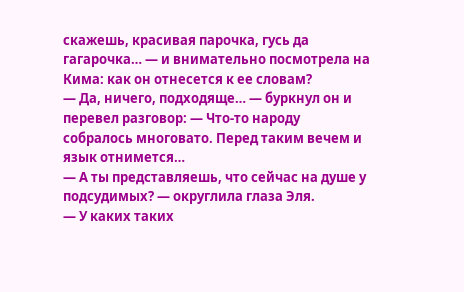скажешь, красивая парочка, гусь да гагарочка… — и внимательно посмотрела на Кима: как он отнесется к ее словам?
— Да, ничего, подходяще… — буркнул он и перевел разговор: — Что-то народу собралось многовато. Перед таким вечем и язык отнимется…
— А ты представляешь, что сейчас на душе у подсудимых? — округлила глаза Эля.
— У каких таких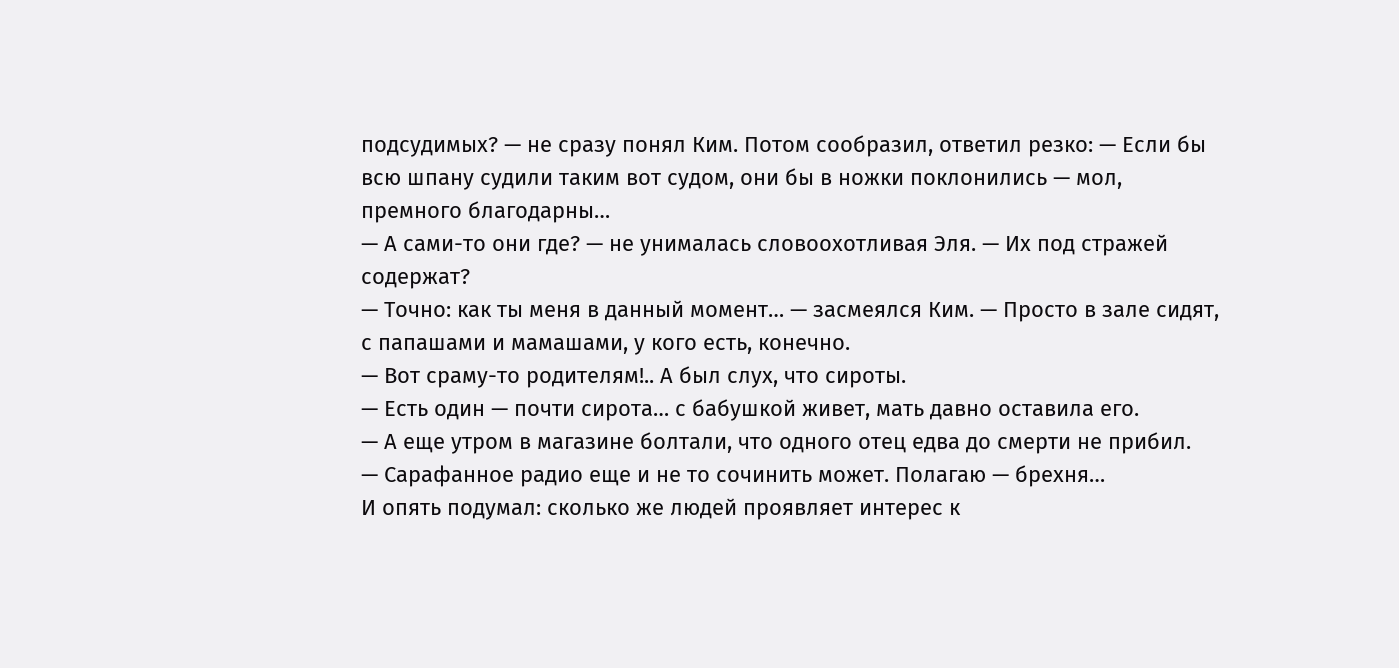подсудимых? — не сразу понял Ким. Потом сообразил, ответил резко: — Если бы всю шпану судили таким вот судом, они бы в ножки поклонились — мол, премного благодарны…
— А сами-то они где? — не унималась словоохотливая Эля. — Их под стражей содержат?
— Точно: как ты меня в данный момент… — засмеялся Ким. — Просто в зале сидят, с папашами и мамашами, у кого есть, конечно.
— Вот сраму-то родителям!.. А был слух, что сироты.
— Есть один — почти сирота… с бабушкой живет, мать давно оставила его.
— А еще утром в магазине болтали, что одного отец едва до смерти не прибил.
— Сарафанное радио еще и не то сочинить может. Полагаю — брехня…
И опять подумал: сколько же людей проявляет интерес к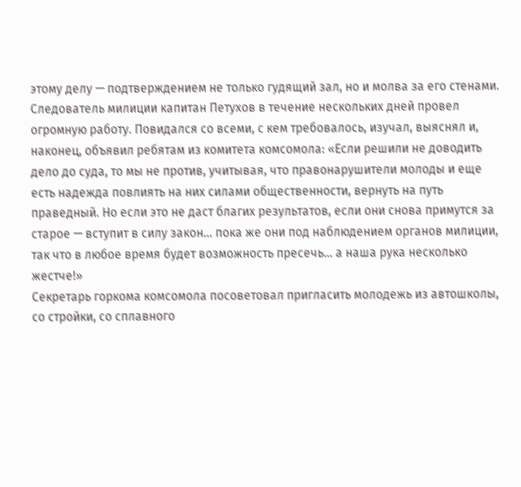этому делу — подтверждением не только гудящий зал, но и молва за его стенами.
Следователь милиции капитан Петухов в течение нескольких дней провел огромную работу. Повидался со всеми, с кем требовалось, изучал, выяснял и, наконец, объявил ребятам из комитета комсомола: «Если решили не доводить дело до суда, то мы не против, учитывая, что правонарушители молоды и еще есть надежда повлиять на них силами общественности, вернуть на путь праведный. Но если это не даст благих результатов, если они снова примутся за старое — вступит в силу закон… пока же они под наблюдением органов милиции, так что в любое время будет возможность пресечь… а наша рука несколько жестче!»
Секретарь горкома комсомола посоветовал пригласить молодежь из автошколы, со стройки, со сплавного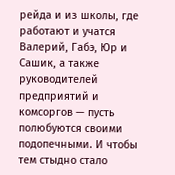рейда и из школы, где работают и учатся Валерий, Габэ, Юр и Сашик, а также руководителей предприятий и комсоргов — пусть полюбуются своими подопечными. И чтобы тем стыдно стало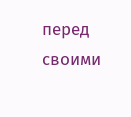перед своими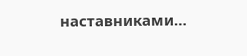наставниками…